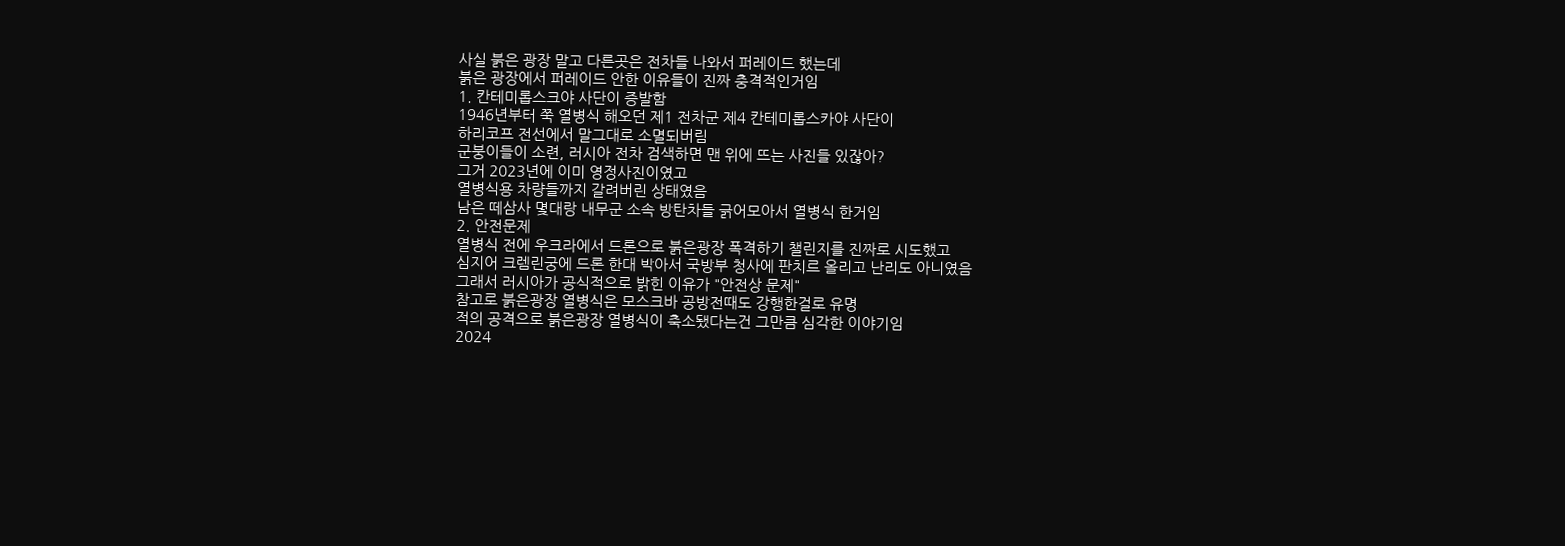사실 붉은 광장 말고 다른곳은 전차들 나와서 퍼레이드 했는데
붉은 광장에서 퍼레이드 안한 이유들이 진짜 충격적인거임
1. 칸테미롭스크야 사단이 증발함
1946년부터 쭉 열병식 해오던 제1 전차군 제4 칸테미롭스카야 사단이
하리코프 전선에서 말그대로 소멸되버림
군붕이들이 소련, 러시아 전차 검색하면 맨 위에 뜨는 사진들 있잖아?
그거 2023년에 이미 영정사진이였고
열병식용 차량들까지 갈려버린 상태였음
남은 떼삼사 몇대랑 내무군 소속 방탄차들 긁어모아서 열병식 한거임
2. 안전문제
열병식 전에 우크라에서 드론으로 붉은광장 폭격하기 챌린지를 진짜로 시도했고
심지어 크렘린궁에 드론 한대 박아서 국방부 청사에 판치르 올리고 난리도 아니였음
그래서 러시아가 공식적으로 밝힌 이유가 "안전상 문제"
참고로 붉은광장 열병식은 모스크바 공방전때도 강행한걸로 유명
적의 공격으로 붉은광장 열병식이 축소됐다는건 그만큼 심각한 이야기임
2024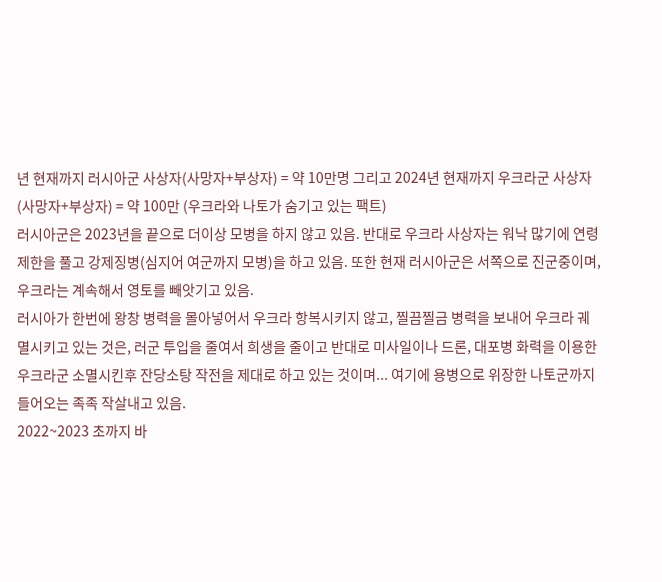년 현재까지 러시아군 사상자(사망자+부상자) = 약 10만명 그리고 2024년 현재까지 우크라군 사상자(사망자+부상자) = 약 100만 (우크라와 나토가 숨기고 있는 팩트)
러시아군은 2023년을 끝으로 더이상 모병을 하지 않고 있음. 반대로 우크라 사상자는 워낙 많기에 연령제한을 풀고 강제징병(심지어 여군까지 모병)을 하고 있음. 또한 현재 러시아군은 서쪽으로 진군중이며, 우크라는 계속해서 영토를 빼앗기고 있음.
러시아가 한번에 왕창 병력을 몰아넣어서 우크라 항복시키지 않고, 찔끔찔금 병력을 보내어 우크라 궤멸시키고 있는 것은, 러군 투입을 줄여서 희생을 줄이고 반대로 미사일이나 드론, 대포병 화력을 이용한 우크라군 소멸시킨후 잔당소탕 작전을 제대로 하고 있는 것이며... 여기에 용병으로 위장한 나토군까지 들어오는 족족 작살내고 있음.
2022~2023 초까지 바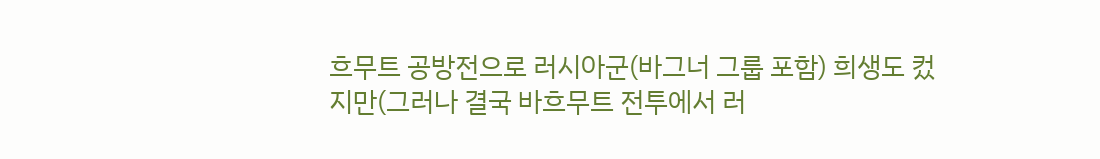흐무트 공방전으로 러시아군(바그너 그룹 포함) 희생도 컸지만(그러나 결국 바흐무트 전투에서 러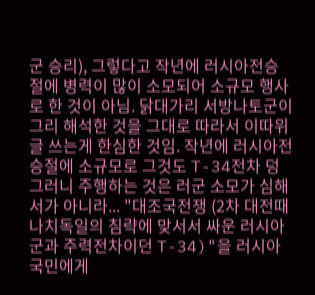군 승리), 그렇다고 작년에 러시아전승절에 병력이 많이 소모되어 소규모 행사로 한 것이 아님. 닭대가리 서방나토군이 그리 해석한 것을 그대로 따라서 이따위 글 쓰는게 한심한 것임. 작년에 러시아전승절에 소규모로 그것도 T-34전차 덩그러니 주행하는 것은 러군 소모가 심해서가 아니라... "대조국전쟁 (2차 대전때 나치독일의 침략에 맞서서 싸운 러시아군과 주력전차이던 T-34)"을 러시아 국민에게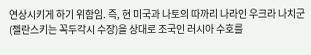연상시키게 하기 위함임. 즉, 현 미국과 나토의 따까리 나라인 우크라 나치군(젤란스키는 꼭두각시 수장)을 상대로 조국인 러시아 수호를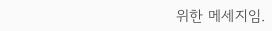위한 메세지임.